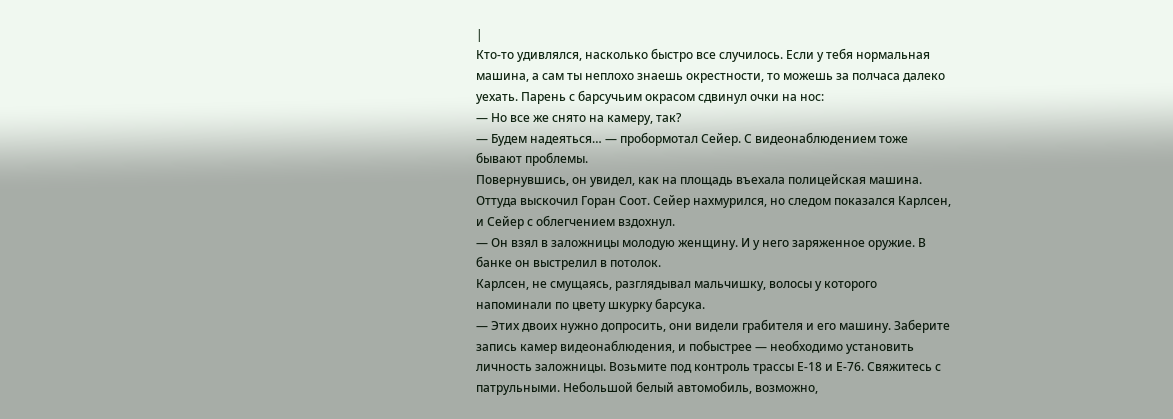|
Кто-то удивлялся, насколько быстро все случилось. Если у тебя нормальная машина, а сам ты неплохо знаешь окрестности, то можешь за полчаса далеко уехать. Парень с барсучьим окрасом сдвинул очки на нос:
— Но все же снято на камеру, так?
— Будем надеяться… — пробормотал Сейер. С видеонаблюдением тоже бывают проблемы.
Повернувшись, он увидел, как на площадь въехала полицейская машина. Оттуда выскочил Горан Соот. Сейер нахмурился, но следом показался Карлсен, и Сейер с облегчением вздохнул.
— Он взял в заложницы молодую женщину. И у него заряженное оружие. В банке он выстрелил в потолок.
Карлсен, не смущаясь, разглядывал мальчишку, волосы у которого напоминали по цвету шкурку барсука.
— Этих двоих нужно допросить, они видели грабителя и его машину. Заберите запись камер видеонаблюдения, и побыстрее — необходимо установить личность заложницы. Возьмите под контроль трассы Е-18 и Е-76. Свяжитесь с патрульными. Небольшой белый автомобиль, возможно,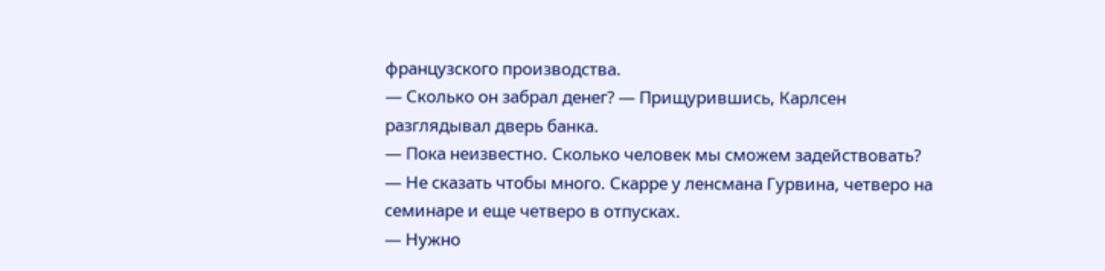французского производства.
— Сколько он забрал денег? — Прищурившись, Карлсен разглядывал дверь банка.
— Пока неизвестно. Сколько человек мы сможем задействовать?
— Не сказать чтобы много. Скарре у ленсмана Гурвина, четверо на семинаре и еще четверо в отпусках.
— Нужно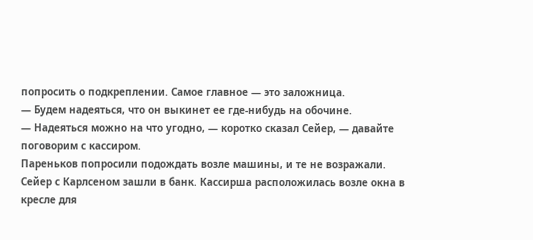попросить о подкреплении. Самое главное — это заложница.
— Будем надеяться, что он выкинет ее где-нибудь на обочине.
— Надеяться можно на что угодно, — коротко сказал Сейер, — давайте поговорим с кассиром.
Пареньков попросили подождать возле машины, и те не возражали. Сейер с Карлсеном зашли в банк. Кассирша расположилась возле окна в кресле для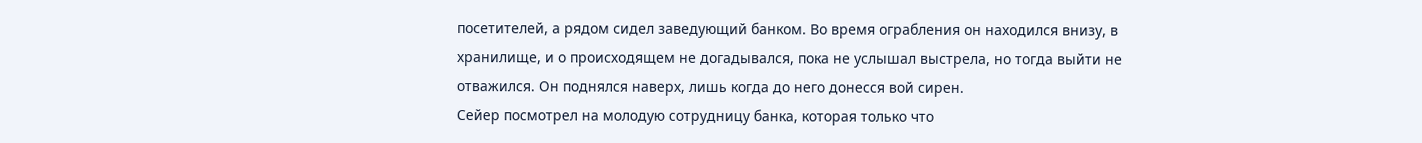посетителей, а рядом сидел заведующий банком. Во время ограбления он находился внизу, в хранилище, и о происходящем не догадывался, пока не услышал выстрела, но тогда выйти не отважился. Он поднялся наверх, лишь когда до него донесся вой сирен.
Сейер посмотрел на молодую сотрудницу банка, которая только что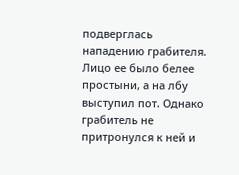подверглась нападению грабителя. Лицо ее было белее простыни, а на лбу выступил пот. Однако грабитель не притронулся к ней и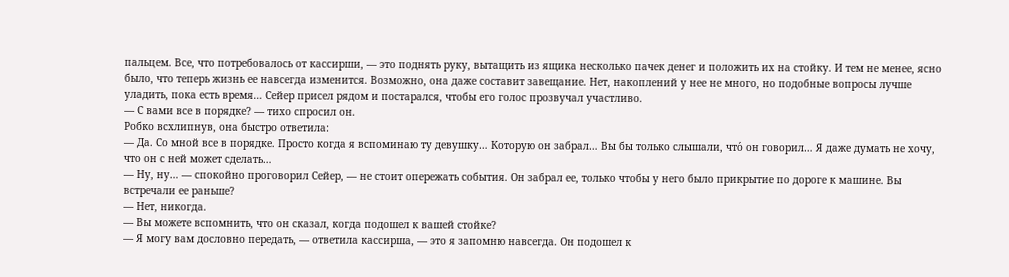пальцем. Все, что потребовалось от кассирши, — это поднять руку, вытащить из ящика несколько пачек денег и положить их на стойку. И тем не менее, ясно было, что теперь жизнь ее навсегда изменится. Возможно, она даже составит завещание. Нет, накоплений у нее не много, но подобные вопросы лучше уладить, пока есть время… Сейер присел рядом и постарался, чтобы его голос прозвучал участливо.
— С вами все в порядке? — тихо спросил он.
Робко всхлипнув, она быстро ответила:
— Да. Со мной все в порядке. Просто когда я вспоминаю ту девушку… Которую он забрал… Вы бы только слышали, что́ он говорил… Я даже думать не хочу, что он с ней может сделать…
— Ну, ну… — спокойно проговорил Сейер, — не стоит опережать события. Он забрал ее, только чтобы у него было прикрытие по дороге к машине. Вы встречали ее раньше?
— Нет, никогда.
— Вы можете вспомнить, что он сказал, когда подошел к вашей стойке?
— Я могу вам дословно передать, — ответила кассирша, — это я запомню навсегда. Он подошел к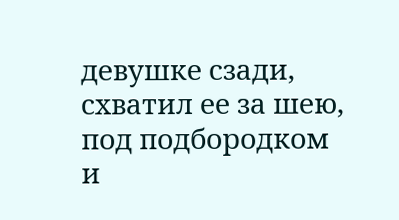девушке сзади, схватил ее за шею, под подбородком и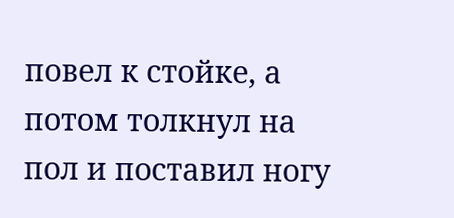повел к стойке, а потом толкнул на пол и поставил ногу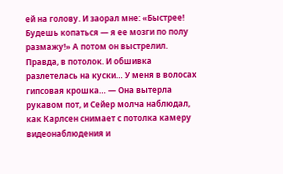ей на голову. И заорал мне: «Быстрее! Будешь копаться — я ее мозги по полу размажу!» А потом он выстрелил. Правда, в потолок. И обшивка разлетелась на куски… У меня в волосах гипсовая крошка… — Она вытерла рукавом пот, и Сейер молча наблюдал, как Карлсен снимает с потолка камеру видеонаблюдения и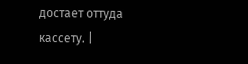достает оттуда кассету. |